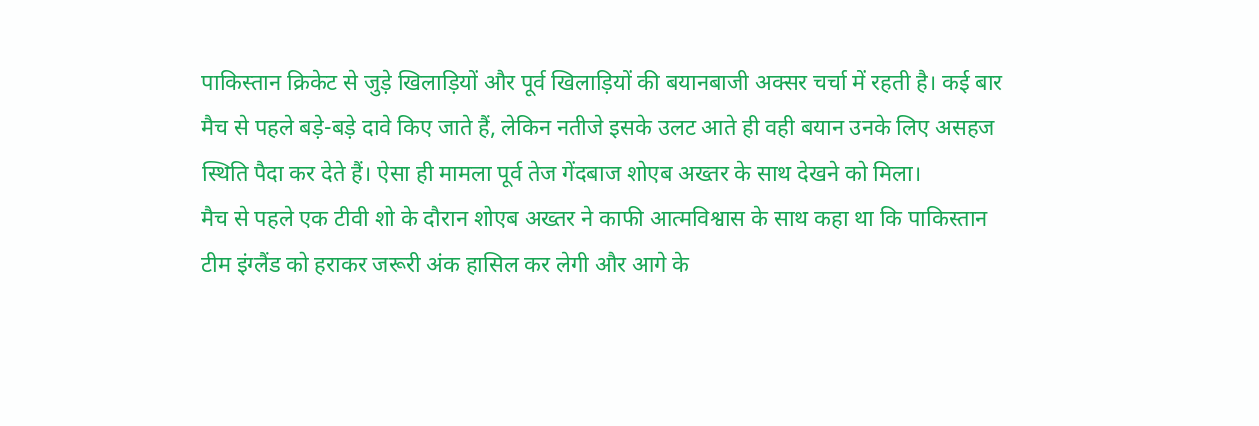पाकिस्तान क्रिकेट से जुड़े खिलाड़ियों और पूर्व खिलाड़ियों की बयानबाजी अक्सर चर्चा में रहती है। कई बार मैच से पहले बड़े-बड़े दावे किए जाते हैं, लेकिन नतीजे इसके उलट आते ही वही बयान उनके लिए असहज स्थिति पैदा कर देते हैं। ऐसा ही मामला पूर्व तेज गेंदबाज शोएब अख्तर के साथ देखने को मिला।
मैच से पहले एक टीवी शो के दौरान शोएब अख्तर ने काफी आत्मविश्वास के साथ कहा था कि पाकिस्तान टीम इंग्लैंड को हराकर जरूरी अंक हासिल कर लेगी और आगे के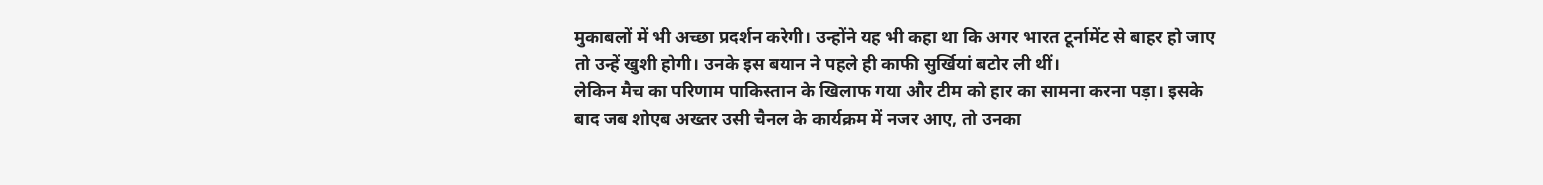मुकाबलों में भी अच्छा प्रदर्शन करेगी। उन्होंने यह भी कहा था कि अगर भारत टूर्नामेंट से बाहर हो जाए तो उन्हें खुशी होगी। उनके इस बयान ने पहले ही काफी सुर्खियां बटोर ली थीं।
लेकिन मैच का परिणाम पाकिस्तान के खिलाफ गया और टीम को हार का सामना करना पड़ा। इसके बाद जब शोएब अख्तर उसी चैनल के कार्यक्रम में नजर आए, तो उनका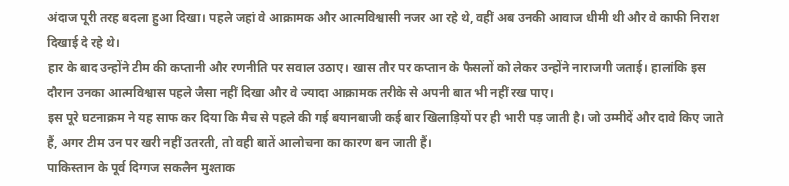अंदाज पूरी तरह बदला हुआ दिखा। पहले जहां वे आक्रामक और आत्मविश्वासी नजर आ रहे थे, वहीं अब उनकी आवाज धीमी थी और वे काफी निराश दिखाई दे रहे थे।
हार के बाद उन्होंने टीम की कप्तानी और रणनीति पर सवाल उठाए। खास तौर पर कप्तान के फैसलों को लेकर उन्होंने नाराजगी जताई। हालांकि इस दौरान उनका आत्मविश्वास पहले जैसा नहीं दिखा और वे ज्यादा आक्रामक तरीके से अपनी बात भी नहीं रख पाए।
इस पूरे घटनाक्रम ने यह साफ कर दिया कि मैच से पहले की गई बयानबाजी कई बार खिलाड़ियों पर ही भारी पड़ जाती है। जो उम्मीदें और दावे किए जाते हैं, अगर टीम उन पर खरी नहीं उतरती, तो वही बातें आलोचना का कारण बन जाती हैं।
पाकिस्तान के पूर्व दिग्गज सकलैन मुश्ताक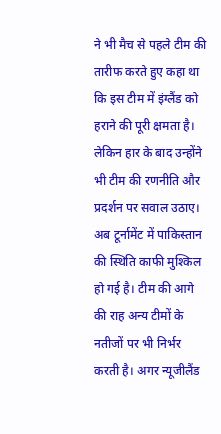ने भी मैच से पहले टीम की तारीफ करते हुए कहा था कि इस टीम में इंग्लैंड को हराने की पूरी क्षमता है। लेकिन हार के बाद उन्होंने भी टीम की रणनीति और प्रदर्शन पर सवाल उठाए।
अब टूर्नामेंट में पाकिस्तान की स्थिति काफी मुश्किल हो गई है। टीम की आगे की राह अन्य टीमों के नतीजों पर भी निर्भर करती है। अगर न्यूजीलैंड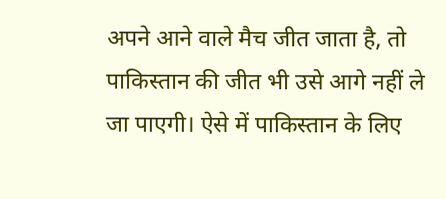अपने आने वाले मैच जीत जाता है, तो पाकिस्तान की जीत भी उसे आगे नहीं ले जा पाएगी। ऐसे में पाकिस्तान के लिए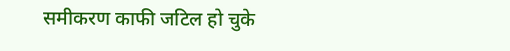समीकरण काफी जटिल हो चुके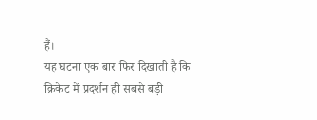हैं।
यह घटना एक बार फिर दिखाती है कि क्रिकेट में प्रदर्शन ही सबसे बड़ी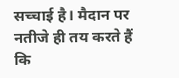सच्चाई है। मैदान पर नतीजे ही तय करते हैं कि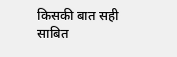किसकी बात सही साबित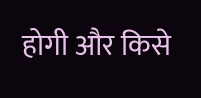होगी और किसे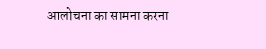आलोचना का सामना करना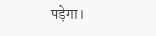पड़ेगा।